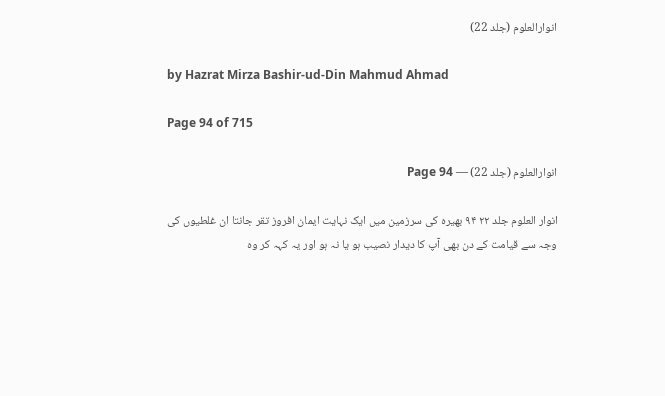انوارالعلوم (جلد 22)

by Hazrat Mirza Bashir-ud-Din Mahmud Ahmad

Page 94 of 715

انوارالعلوم (جلد 22) — Page 94

انوار العلوم جلد ۲۲ ۹۴ بھیرہ کی سرزمین میں ایک نہایت ایمان افروز تقر جانتا ان غلطیوں کی وجہ سے قیامت کے دن بھی آپ کا دیدار نصیب ہو یا نہ ہو اور یہ کہہ کر وہ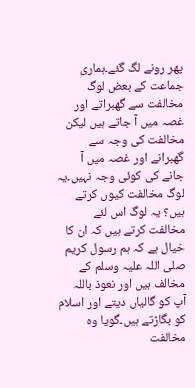پھر رونے لگ گئے۔ہماری جماعت کے بعض لوگ مخالفت سے گھبراتے اور غصہ میں آ جاتے ہیں لیکن مخالفت کی وجہ سے گھبرانے اور غصہ میں آ جانے کی کوئی وجہ نہیں۔یہ لوگ مخالفت کیوں کرتے ہیں؟ یہ لوگ اس لئے مخالفت کرتے ہیں کہ ان کا خیال ہے کہ ہم رسول کریم صلی اللہ علیہ وسلم کے مخالف ہیں اور نعوذ باللہ آپ کو گالیاں دیتے اور اسلام کو بگاڑتے ہیں۔گویا وہ مخالفت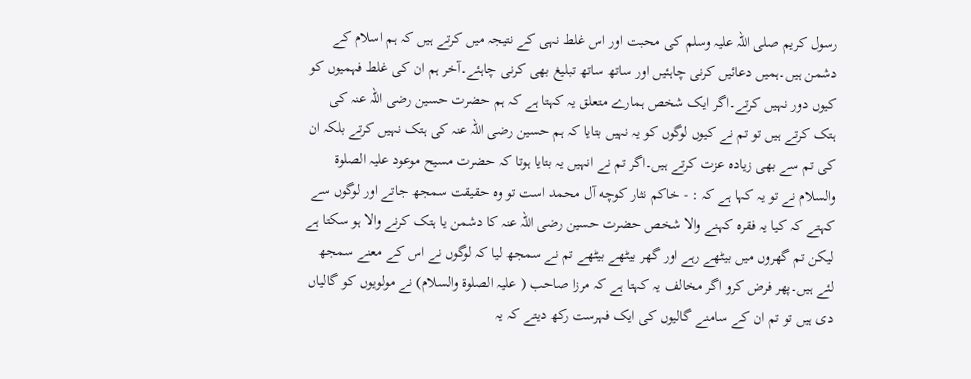رسول کریم صلی اللہ علیہ وسلم کی محبت اور اس غلط نہی کے نتیجہ میں کرتے ہیں کہ ہم اسلام کے دشمن ہیں۔ہمیں دعائیں کرنی چاہئیں اور ساتھ ساتھ تبلیغ بھی کرنی چاہئے۔آخر ہم ان کی غلط فہمیوں کو کیوں دور نہیں کرتے۔اگر ایک شخص ہمارے متعلق یہ کہتا ہے کہ ہم حضرت حسین رضی اللہ عنہ کی ہتک کرتے ہیں تو تم نے کیوں لوگوں کو یہ نہیں بتایا کہ ہم حسین رضی اللہ عنہ کی ہتک نہیں کرتے بلکہ ان کی تم سے بھی زیادہ عزت کرتے ہیں۔اگر تم نے انہیں یہ بتایا ہوتا کہ حضرت مسیح موعود علیہ الصلوۃ والسلام نے تو یہ کہا ہے کہ : - خاکم نثار کوچه آل محمد است تو وہ حقیقت سمجھ جاتے اور لوگوں سے کہتے کہ کیا یہ فقرہ کہنے والا شخص حضرت حسین رضی اللہ عنہ کا دشمن یا ہتک کرنے والا ہو سکتا ہے لیکن تم گھروں میں بیٹھے رہے اور گھر بیٹھے بیٹھے تم نے سمجھ لیا کہ لوگوں نے اس کے معنے سمجھ لئے ہیں۔پھر فرض کرو اگر مخالف یہ کہتا ہے کہ مرزا صاحب ( علیہ الصلوۃ والسلام) نے مولویوں کو گالیاں دی ہیں تو تم ان کے سامنے گالیوں کی ایک فہرست رکھ دیتے کہ یہ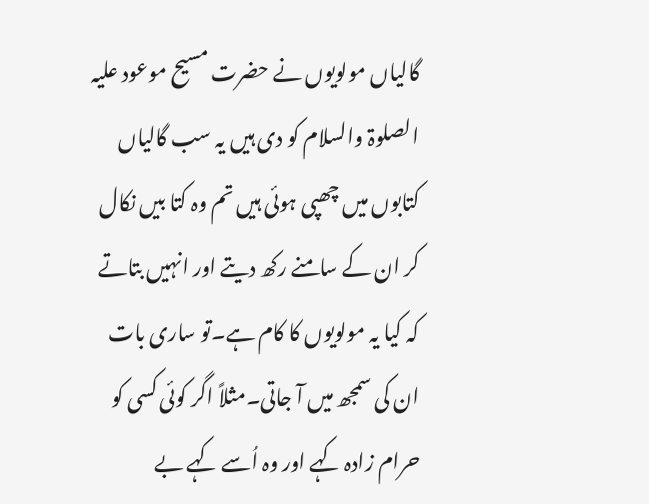گالیاں مولویوں نے حضرت مسیح موعود علیہ الصلوۃ والسلام کو دی ہیں یہ سب گالیاں کتابوں میں چھپی ہوئی ہیں تم وہ کتا بیں نکال کر ان کے سامنے رکھ دیتے اور انہیں بتاتے کہ کیا یہ مولویوں کا کام ہے۔تو ساری بات ان کی سمجھ میں آ جاتی۔مثلاً اگر کوئی کسی کو حرام زادہ کہے اور وہ اُسے کہے بے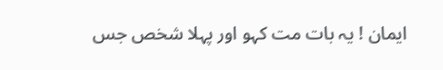ایمان ! یہ بات مت کہو اور پہلا شخص جس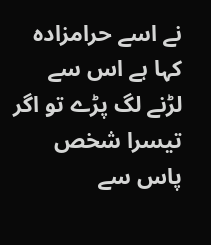نے اسے حرامزادہ کہا ہے اس سے لڑنے لگ پڑے تو اگر تیسرا شخص پاس سے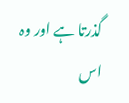گذرتا ہے اور وہ اس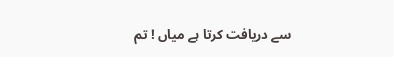سے دریافت کرتا ہے میاں ! تم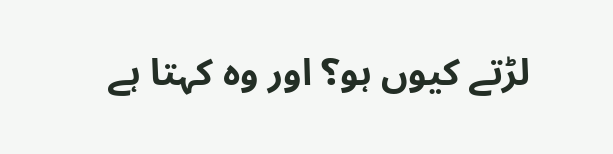لڑتے کیوں ہو؟ اور وہ کہتا ہے